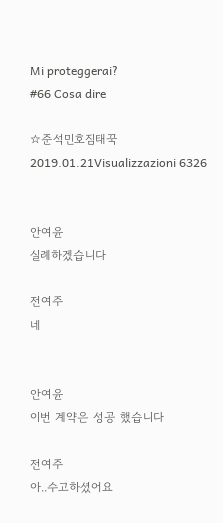Mi proteggerai?
#66 Cosa dire

☆준석민호짐태꾹
2019.01.21Visualizzazioni 6326


안여윤
실례하겠습니다

전여주
네


안여윤
이번 계약은 성공 했습니다

전여주
아..수고하셨어요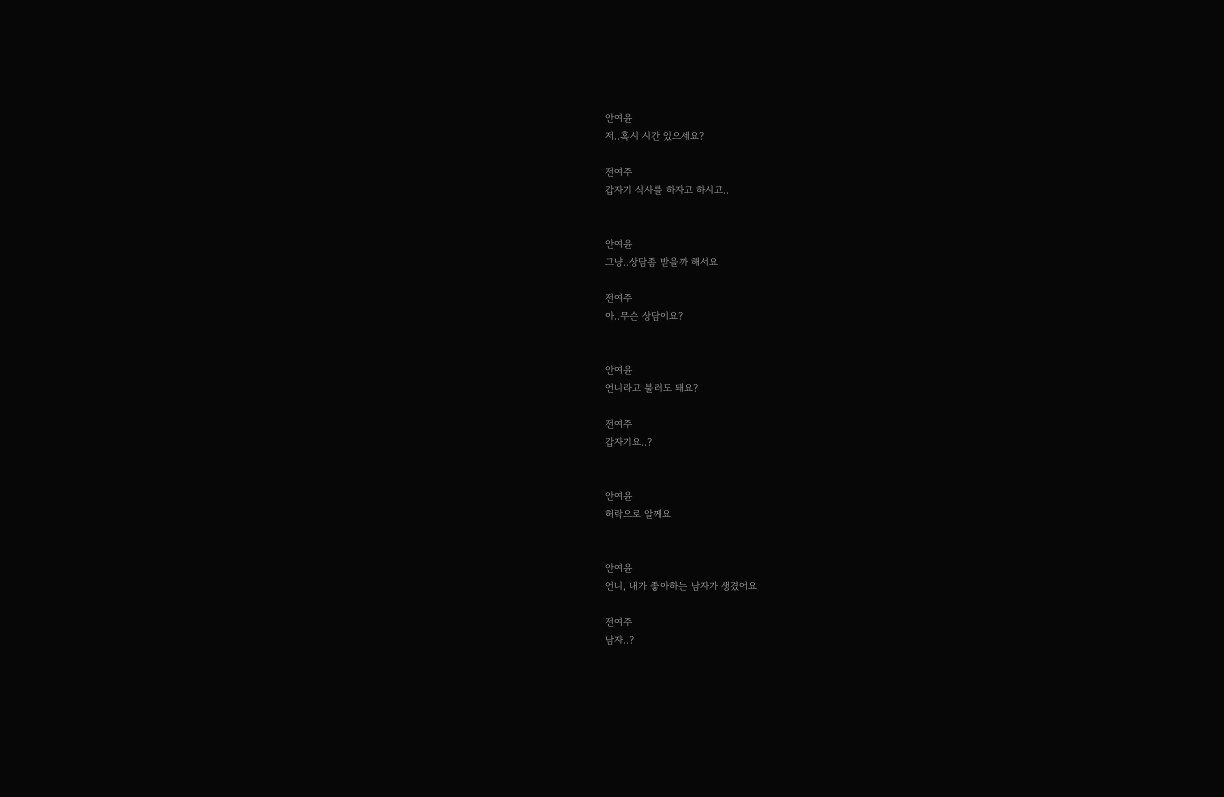안여윤
저..혹시 시간 있으세요?

전여주
갑자기 식사를 하자고 하시고..


안여윤
그냥..상담좀 받을까 해서요

전여주
아..무슨 상담이요?


안여윤
언니라고 불러도 돼요?

전여주
갑자기요..?


안여윤
허락으로 알께요


안여윤
언니, 내가 좋아하는 남자가 생겼어요

전여주
남자..?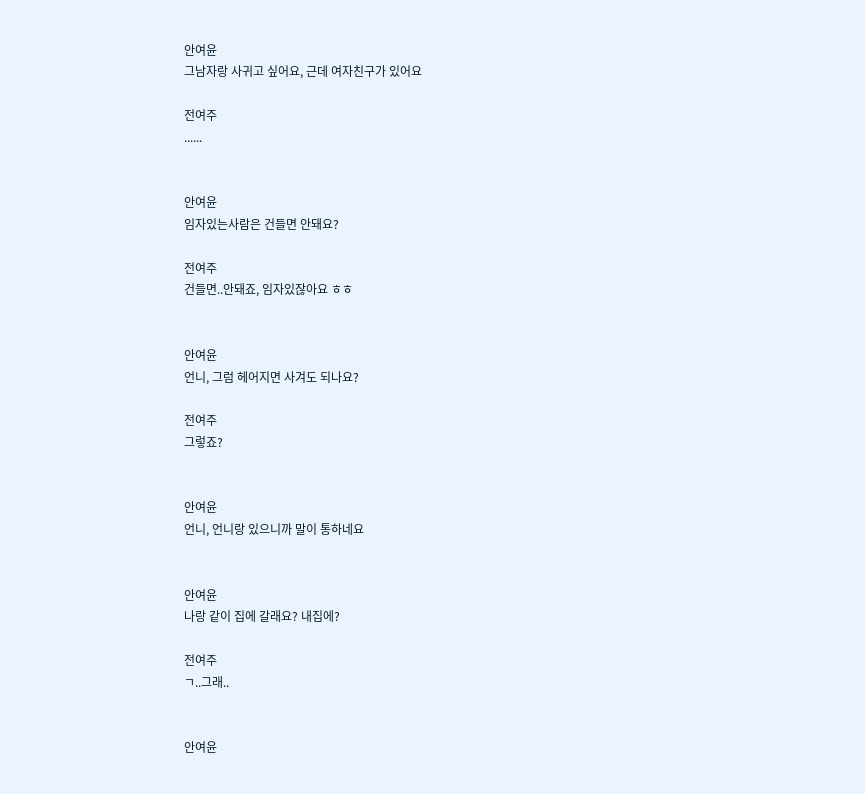안여윤
그남자랑 사귀고 싶어요, 근데 여자친구가 있어요

전여주
......


안여윤
임자있는사람은 건들면 안돼요?

전여주
건들면..안돼죠, 임자있잖아요 ㅎㅎ


안여윤
언니, 그럼 헤어지면 사겨도 되나요?

전여주
그렇죠?


안여윤
언니, 언니랑 있으니까 말이 통하네요


안여윤
나랑 같이 집에 갈래요? 내집에?

전여주
ㄱ..그래..


안여윤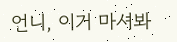언니, 이거 마셔봐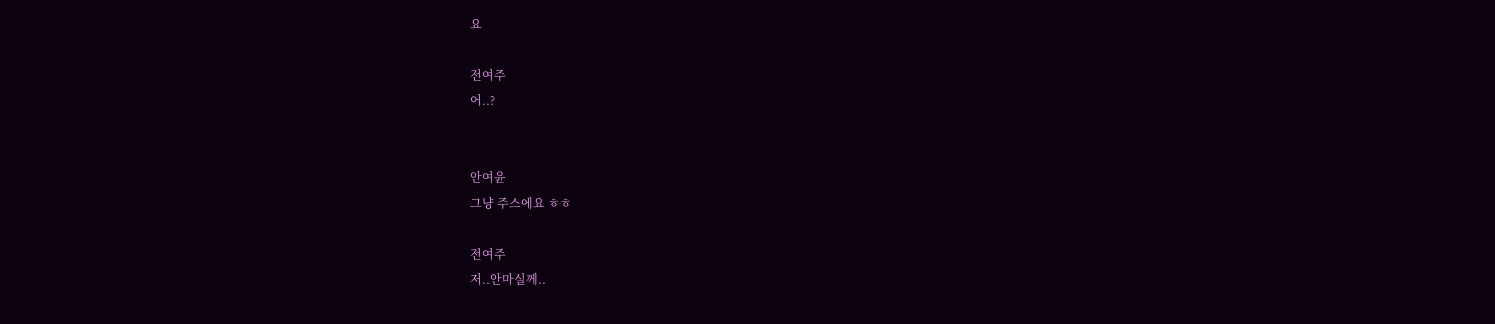요

전여주
어..?


안여윤
그냥 주스에요 ㅎㅎ

전여주
저..안마실께..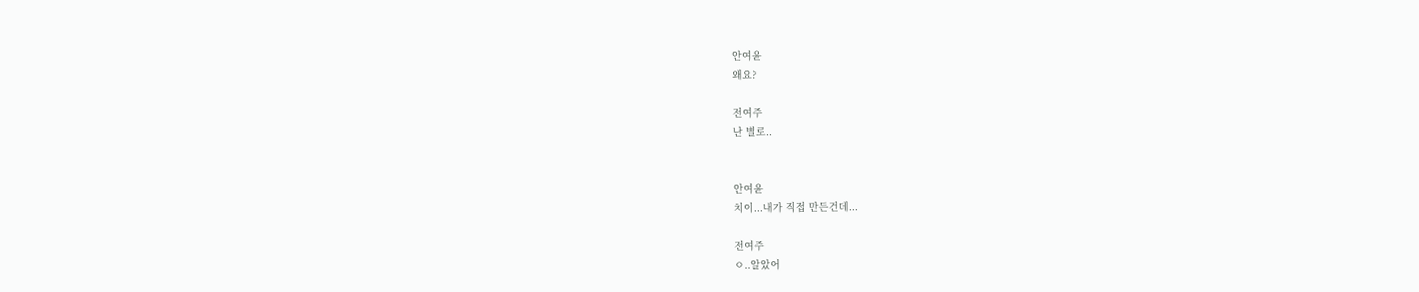안여윤
왜요?

전여주
난 별로..


안여윤
치이...내가 직접 만든건데...

전여주
ㅇ..알았어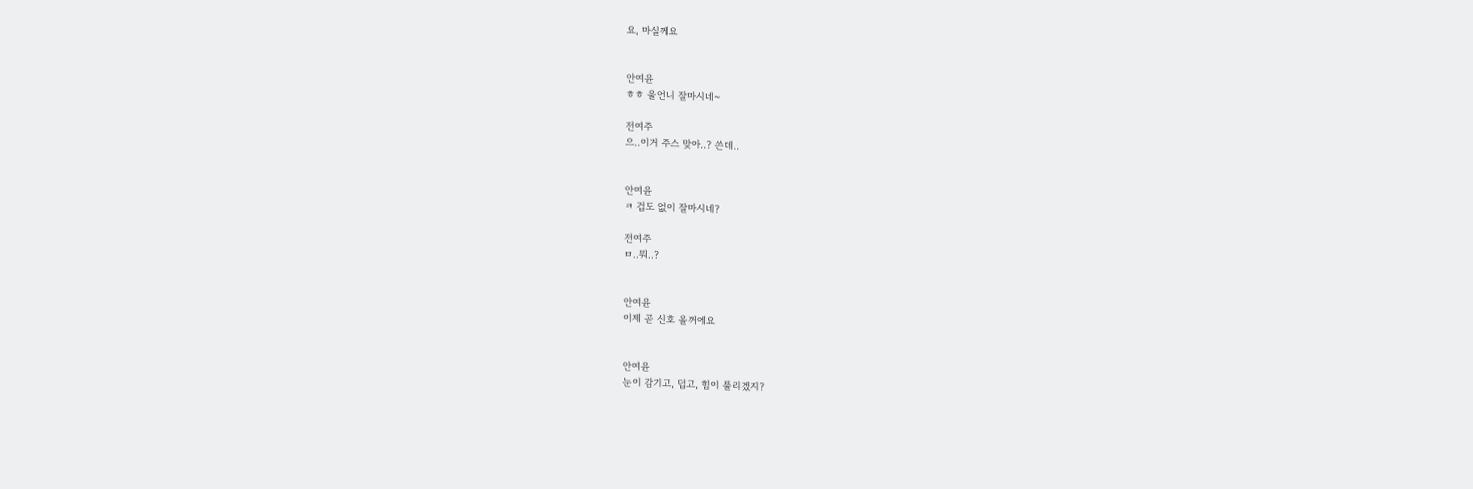요, 마실께요


안여윤
ㅎㅎ 울언니 잘마시네~

전여주
으..이거 주스 맞아..? 쓴데..


안여윤
ㅋ 겁도 없이 잘마시네?

전여주
ㅁ..뭐..?


안여윤
이제 곧 신호 올꺼에요


안여윤
눈이 감기고, 덥고, 힘이 풀리겠지?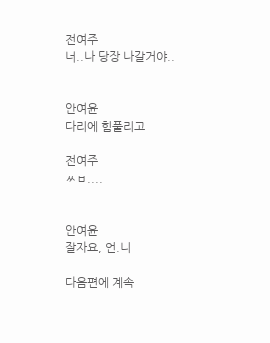전여주
너..나 당장 나갈거야..


안여윤
다리에 힘풀리고

전여주
ㅆㅂ....


안여윤
잘자요, 언.니

다음편에 계속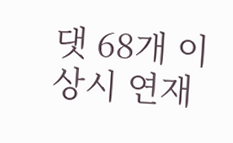댓 68개 이상시 연재